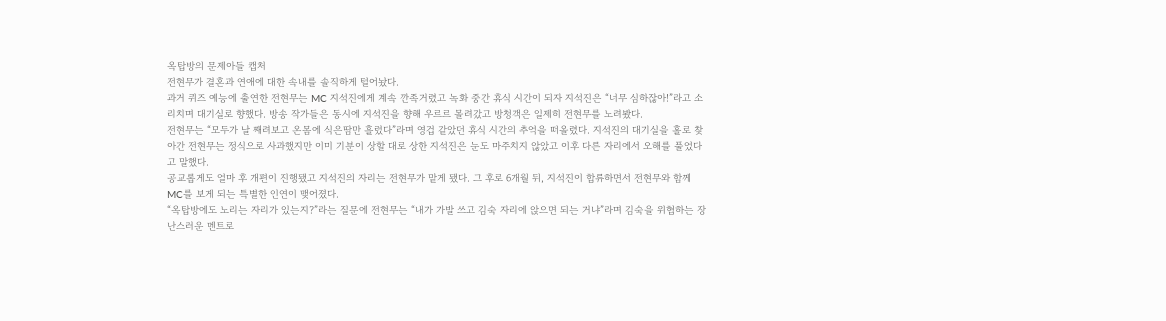옥탑방의 문제아들 캡처
전현무가 결혼과 연애에 대한 속내를 솔직하게 털어놨다.
과거 퀴즈 예능에 출연한 전현무는 MC 지석진에게 계속 깐족거렸고 녹화 중간 휴식 시간이 되자 지석진은 “너무 심하잖아!”라고 소리치며 대기실로 향했다. 방송 작가들은 동시에 지석진을 향해 우르르 몰려갔고 방청객은 일제히 전현무를 노려봤다.
전현무는 “모두가 날 째려보고 온몸에 식은땀만 흘렀다”라며 영겁 같았던 휴식 시간의 추억을 떠올렸다. 지석진의 대기실을 홀로 찾아간 전현무는 정식으로 사과했지만 이미 기분이 상할 대로 상한 지석진은 눈도 마주치지 않았고 이후 다른 자리에서 오해를 풀었다고 말했다.
공교롭게도 얼마 후 개편이 진행됐고 지석진의 자리는 전현무가 맡게 됐다. 그 후로 6개월 뒤, 지석진이 합류하면서 전현무와 함께 MC를 보게 되는 특별한 인연이 맺어졌다.
“옥탑방에도 노리는 자리가 있는지?”라는 질문에 전현무는 “내가 가발 쓰고 김숙 자리에 앉으면 되는 거냐”라며 김숙을 위협하는 장난스러운 멘트로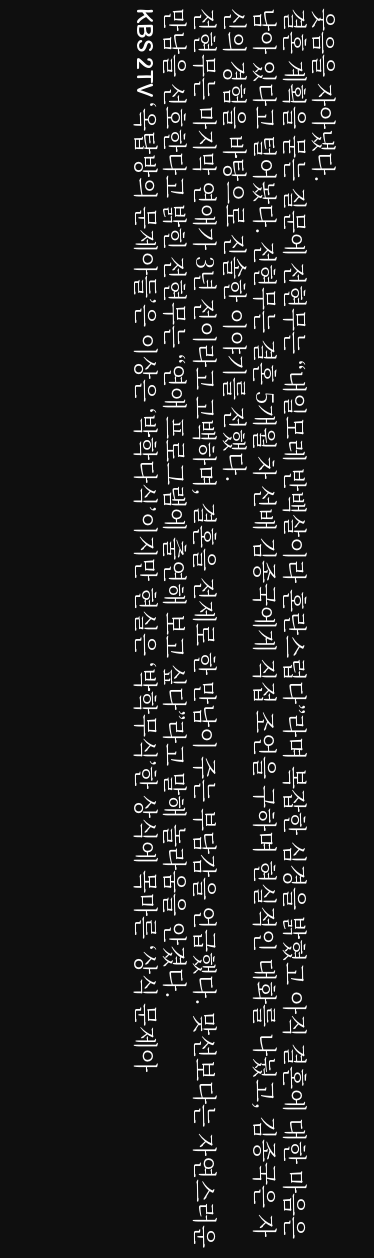웃음을 자아냈다.
결혼 계획을 묻는 질문에 전현무는 “내일모레 반백살이라 혼란스럽다”라며 복잡한 심경을 밝혔고 아직 결혼에 대한 마음은 남아 있다고 털어놨다. 전현무는 결혼 5개월 차 선배 김종국에게 직접 조언을 구하며 현실적인 대화를 나눴고, 김종국은 자신의 경험을 바탕으로 진솔한 이야기를 전했다.
전현무는 마지막 연애가 3년 전이라고 고백하며, 결혼을 전제로 한 만남이 주는 부담감을 언급했다. 맞선보다는 자연스러운 만남을 선호한다고 밝힌 전현무는 “연애 프로그램에 출연해 보고 싶다”라고 말해 놀라움을 안겼다.
KBS 2TV ‘옥탑방의 문제아들’은 이상은 ‘박학다식’이지만 현실은 ‘박학무식’한 상식에 목마른 ‘상식 문제아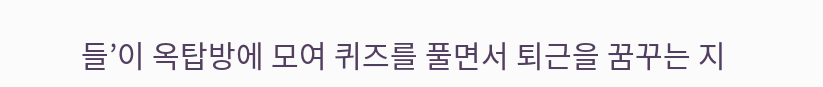들’이 옥탑방에 모여 퀴즈를 풀면서 퇴근을 꿈꾸는 지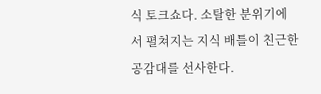식 토크쇼다. 소탈한 분위기에서 펼쳐지는 지식 배틀이 친근한 공감대를 선사한다.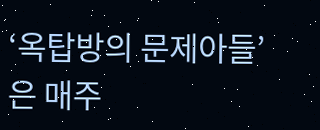‘옥탑방의 문제아들’은 매주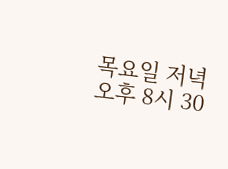목요일 저녁 오후 8시 30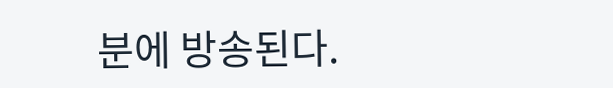분에 방송된다.